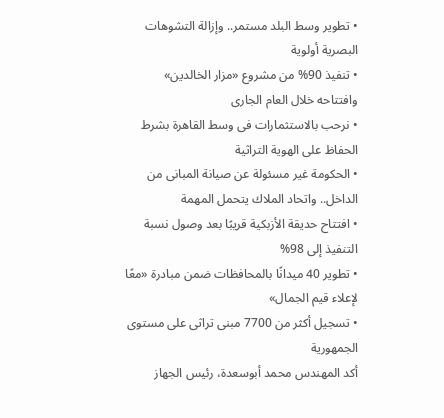• تطوير وسط البلد مستمر.. وإزالة التشوهات البصرية أولوية
• تنفيذ 90% من مشروع «مزار الخالدين» وافتتاحه خلال العام الجارى
• نرحب بالاستثمارات فى وسط القاهرة بشرط الحفاظ على الهوية التراثية
• الحكومة غير مسئولة عن صيانة المبانى من الداخل.. واتحاد الملاك يتحمل المهمة
• افتتاح حديقة الأزبكية قريبًا بعد وصول نسبة التنفيذ إلى 98%
• تطوير 40 ميدانًا بالمحافظات ضمن مبادرة «معًا لإعلاء قيم الجمال»
• تسجيل أكثر من 7700 مبنى تراثى على مستوى الجمهورية
أكد المهندس محمد أبوسعدة، رئيس الجهاز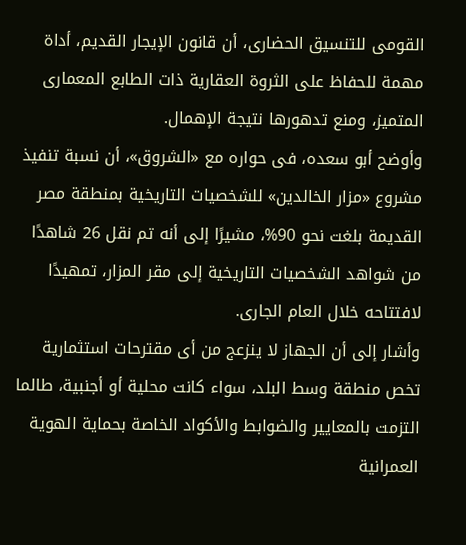القومى للتنسيق الحضارى، أن قانون الإيجار القديم، أداة مهمة للحفاظ على الثروة العقارية ذات الطابع المعمارى المتميز، ومنع تدهورها نتيجة الإهمال.
وأوضح أبو سعده، فى حواره مع «الشروق»، أن نسبة تنفيذ مشروع «مزار الخالدين» للشخصيات التاريخية بمنطقة مصر القديمة بلغت نحو 90%، مشيرًا إلى أنه تم نقل 26 شاهدًا من شواهد الشخصيات التاريخية إلى مقر المزار، تمهيدًا لافتتاحه خلال العام الجارى.
وأشار إلى أن الجهاز لا ينزعج من أى مقترحات استثمارية تخص منطقة وسط البلد، سواء كانت محلية أو أجنبية، طالما التزمت بالمعايير والضوابط والأكواد الخاصة بحماية الهوية العمرانية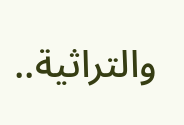والتراثية..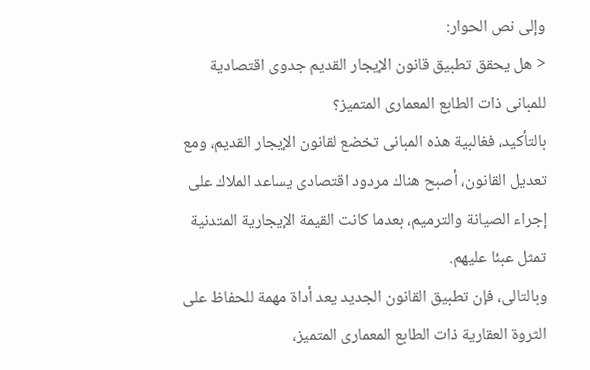وإلى نص الحوار:
< هل يحقق تطبيق قانون الإيجار القديم جدوى اقتصادية للمبانى ذات الطابع المعمارى المتميز؟
بالتأكيد، فغالبية هذه المبانى تخضع لقانون الإيجار القديم، ومع تعديل القانون، أصبح هناك مردود اقتصادى يساعد الملاك على إجراء الصيانة والترميم، بعدما كانت القيمة الإيجارية المتدنية تمثل عبئا عليهم.
وبالتالى، فإن تطبيق القانون الجديد يعد أداة مهمة للحفاظ على الثروة العقارية ذات الطابع المعمارى المتميز،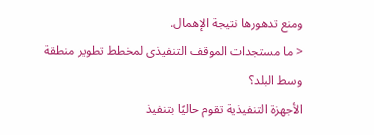ومنع تدهورها نتيجة الإهمال.
< ما مستجدات الموقف التنفيذى لمخطط تطوير منطقة وسط البلد؟
الأجهزة التنفيذية تقوم حاليًا بتنفيذ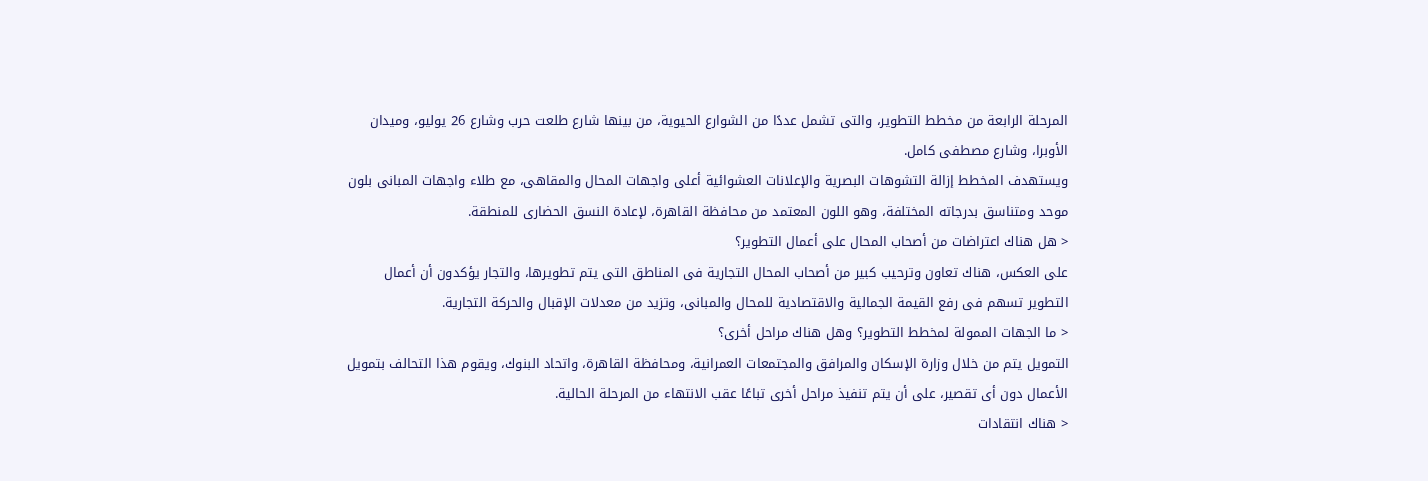المرحلة الرابعة من مخطط التطوير، والتى تشمل عددًا من الشوارع الحيوية، من بينها شارع طلعت حرب وشارع 26 يوليو، وميدان الأوبرا، وشارع مصطفى كامل.
ويستهدف المخطط إزالة التشوهات البصرية والإعلانات العشوائية أعلى واجهات المحال والمقاهى، مع طلاء واجهات المبانى بلون موحد ومتناسق بدرجاته المختلفة، وهو اللون المعتمد من محافظة القاهرة، لإعادة النسق الحضارى للمنطقة.
< هل هناك اعتراضات من أصحاب المحال على أعمال التطوير؟
على العكس، هناك تعاون وترحيب كبير من أصحاب المحال التجارية فى المناطق التى يتم تطويرها، والتجار يؤكدون أن أعمال التطوير تسهم فى رفع القيمة الجمالية والاقتصادية للمحال والمبانى، وتزيد من معدلات الإقبال والحركة التجارية.
< ما الجهات الممولة لمخطط التطوير؟ وهل هناك مراحل أخرى؟
التمويل يتم من خلال وزارة الإسكان والمرافق والمجتمعات العمرانية، ومحافظة القاهرة، واتحاد البنوك، ويقوم هذا التحالف بتمويل الأعمال دون أى تقصير، على أن يتم تنفيذ مراحل أخرى تباعًا عقب الانتهاء من المرحلة الحالية.
< هناك انتقادات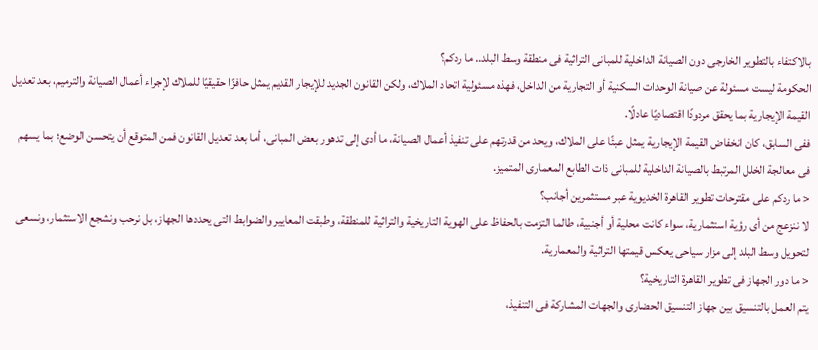بالاكتفاء بالتطوير الخارجى دون الصيانة الداخلية للمبانى التراثية فى منطقة وسط البلد.. ما ردكم؟
الحكومة ليست مسئولة عن صيانة الوحدات السكنية أو التجارية من الداخل، فهذه مسئولية اتحاد الملاك، ولكن القانون الجديد للإيجار القديم يمثل حافزًا حقيقيًا للملاك لإجراء أعمال الصيانة والترميم، بعد تعديل القيمة الإيجارية بما يحقق مردودًا اقتصاديًا عادلًا.
ففى السابق، كان انخفاض القيمة الإيجارية يمثل عبئًا على الملاك، ويحد من قدرتهم على تنفيذ أعمال الصيانة، ما أدى إلى تدهور بعض المبانى، أما بعد تعديل القانون فمن المتوقع أن يتحسن الوضع؛ بما يسهم فى معالجة الخلل المرتبط بالصيانة الداخلية للمبانى ذات الطابع المعمارى المتميز.
< ما ردكم على مقترحات تطوير القاهرة الخديوية عبر مستثمرين أجانب؟
لا ننزعج من أى رؤية استثمارية، سواء كانت محلية أو أجنبية، طالما التزمت بالحفاظ على الهوية التاريخية والتراثية للمنطقة، وطبقت المعايير والضوابط التى يحددها الجهاز، بل نرحب ونشجع الاستثمار، ونسعى لتحويل وسط البلد إلى مزار سياحى يعكس قيمتها التراثية والمعمارية.
< ما دور الجهاز فى تطوير القاهرة التاريخية؟
يتم العمل بالتنسيق بين جهاز التنسيق الحضارى والجهات المشاركة فى التنفيذ،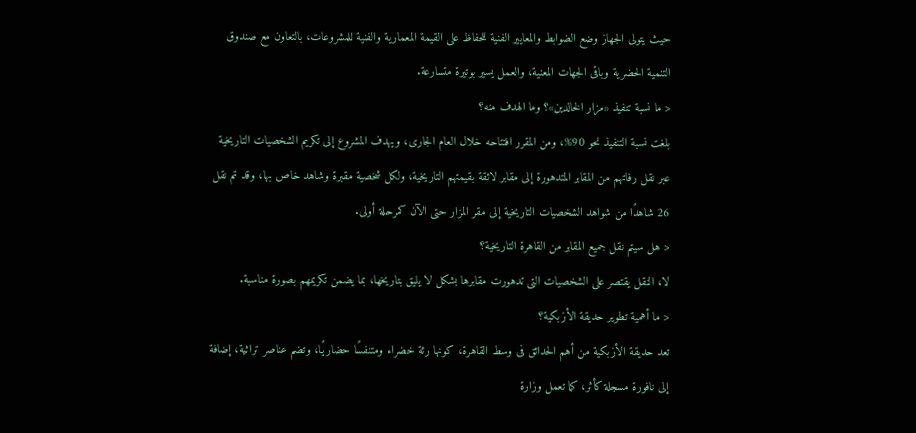حيث يتولى الجهاز وضع الضوابط والمعايير الفنية للحفاظ على القيمة المعمارية والفنية للمشروعات، بالتعاون مع صندوق التنمية الحضرية وباقى الجهات المعنية، والعمل يسير بوتيرة متسارعة.
< ما نسبة تنفيذ «مزار الخالدين»؟ وما الهدف منه؟
بلغت نسبة التنفيذ نحو 90%، ومن المقرر افتتاحه خلال العام الجارى، ويهدف المشروع إلى تكريم الشخصيات التاريخية عبر نقل رفاتهم من المقابر المتدهورة إلى مقابر لائقة بقيمتهم التاريخية، ولكل شخصية مقبرة وشاهد خاص بها، وقد تم نقل 26 شاهدًا من شواهد الشخصيات التاريخية إلى مقر المزار حتى الآن كمرحلة أولى.
< هل سيتم نقل جميع المقابر من القاهرة التاريخية؟
لا، النقل يقتصر على الشخصيات التى تدهورت مقابرها بشكل لا يليق بتاريخها، بما يضمن تكريمهم بصورة مناسبة.
< ما أهمية تطوير حديقة الأزبكية؟
تعد حديقة الأزبكية من أهم الحدائق فى وسط القاهرة، كونها رئة خضراء ومتنفسًا حضاريًا، وتضم عناصر تراثية، إضافة إلى نافورة مسجلة كأثر، كما تعمل وزارة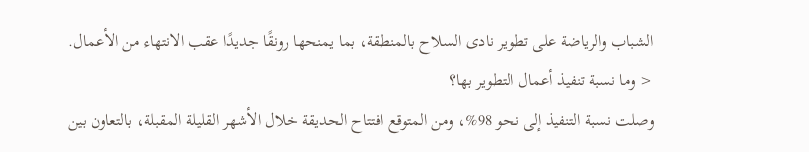الشباب والرياضة على تطوير نادى السلاح بالمنطقة، بما يمنحها رونقًا جديدًا عقب الانتهاء من الأعمال.
< وما نسبة تنفيذ أعمال التطوير بها؟
وصلت نسبة التنفيذ إلى نحو 98%، ومن المتوقع افتتاح الحديقة خلال الأشهر القليلة المقبلة، بالتعاون بين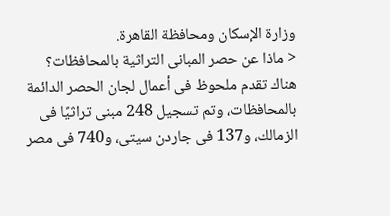وزارة الإسكان ومحافظة القاهرة.
< ماذا عن حصر المبانى التراثية بالمحافظات؟
هناك تقدم ملحوظ فى أعمال لجان الحصر الدائمة بالمحافظات، وتم تسجيل 248 مبنى تراثيًا فى الزمالك، و137 فى جاردن سيتى، و740 فى مصر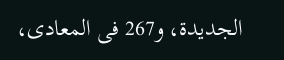الجديدة، و267 فى المعادى،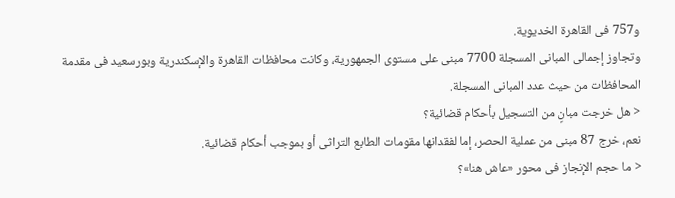و757 فى القاهرة الخديوية.
وتجاوز إجمالى المبانى المسجلة 7700 مبنى على مستوى الجمهورية، وكانت محافظات القاهرة والإسكندرية وبورسعيد فى مقدمة المحافظات من حيث عدد المبانى المسجلة.
< هل خرجت مبانٍ من التسجيل بأحكام قضائية؟
نعم، خرج 87 مبنى من عملية الحصر، إما لفقدانها مقومات الطابع التراثى أو بموجب أحكام قضائية.
< ما حجم الإنجاز فى محور «عاش هنا»؟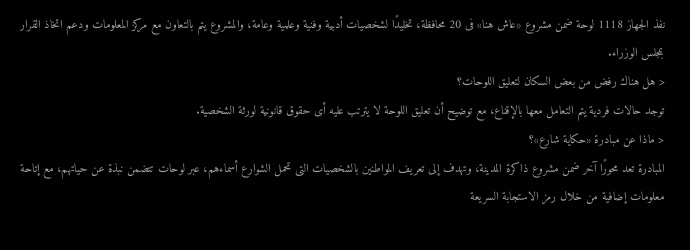نفذ الجهاز 1118 لوحة ضمن مشروع «عاش هنا» فى 20 محافظة، تخليدًا لشخصيات أدبية وفنية وعلمية وعامة، والمشروع يتم بالتعاون مع مركز المعلومات ودعم اتخاذ القرار بمجلس الوزراء.
< هل هناك رفض من بعض السكان لتعليق اللوحات؟
توجد حالات فردية يتم التعامل معها بالإقناع، مع توضيح أن تعليق اللوحة لا يترتب عليه أى حقوق قانونية لورثة الشخصية.
< ماذا عن مبادرة «حكاية شارع»؟
المبادرة تعد محورًا آخر ضمن مشروع ذاكرة المدينة، وتهدف إلى تعريف المواطنين بالشخصيات التى تحمل الشوارع أسماءهم، عبر لوحات تتضمن نبذة عن حياتهم، مع إتاحة معلومات إضافية من خلال رمز الاستجابة السريعة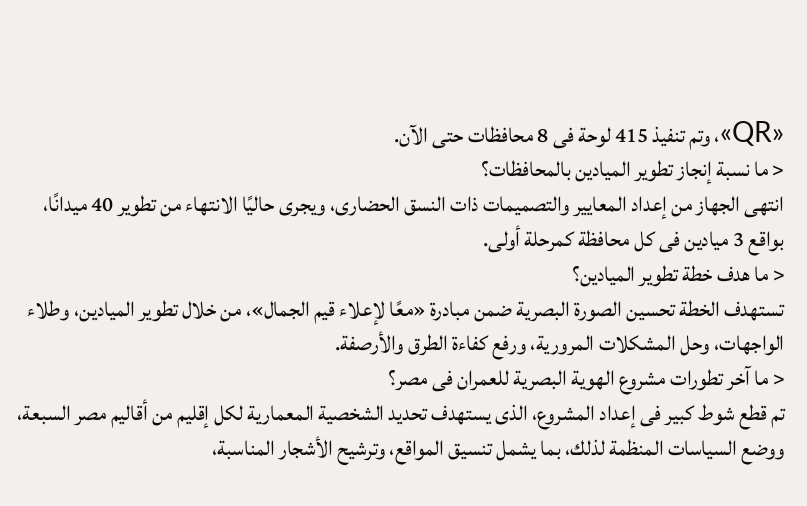«QR»، وتم تنفيذ 415 لوحة فى 8 محافظات حتى الآن.
< ما نسبة إنجاز تطوير الميادين بالمحافظات؟
انتهى الجهاز من إعداد المعايير والتصميمات ذات النسق الحضارى، ويجرى حاليًا الانتهاء من تطوير 40 ميدانًا، بواقع 3 ميادين فى كل محافظة كمرحلة أولى.
< ما هدف خطة تطوير الميادين؟
تستهدف الخطة تحسين الصورة البصرية ضمن مبادرة «معًا لإعلاء قيم الجمال»، من خلال تطوير الميادين، وطلاء الواجهات، وحل المشكلات المرورية، ورفع كفاءة الطرق والأرصفة.
< ما آخر تطورات مشروع الهوية البصرية للعمران فى مصر؟
تم قطع شوط كبير فى إعداد المشروع، الذى يستهدف تحديد الشخصية المعمارية لكل إقليم من أقاليم مصر السبعة، ووضع السياسات المنظمة لذلك، بما يشمل تنسيق المواقع، وترشيح الأشجار المناسبة،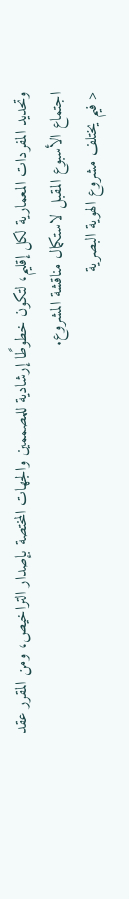وتحديد المفردات المعمارية لكل إقليم، لتكون خطوطًا إرشادية للمصممين والجهات المختصة بإصدار التراخيص، ومن المقرر عقد اجتماع الأسبوع المقبل لاستكمال مناقشة المشروع.
< فيم يختلف مشروع الهوية البصرية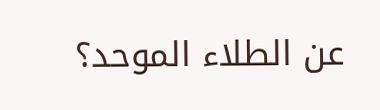عن الطلاء الموحد؟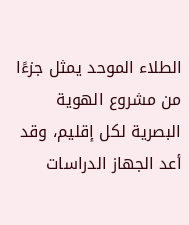الطلاء الموحد يمثل جزءًا من مشروع الهوية البصرية لكل إقليم، وقد أعد الجهاز الدراسات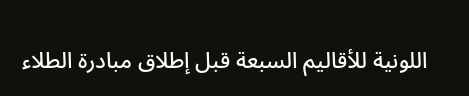اللونية للأقاليم السبعة قبل إطلاق مبادرة الطلاء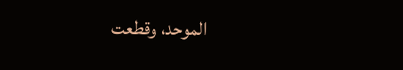الموحد، وقطعت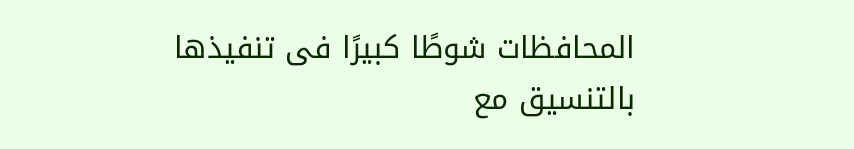المحافظات شوطًا كبيرًا فى تنفيذها بالتنسيق مع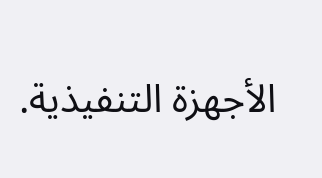الأجهزة التنفيذية.